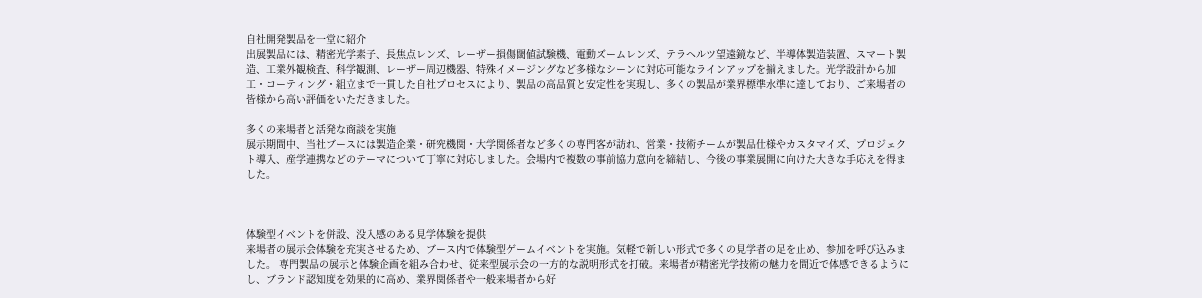自社開発製品を一堂に紹介
出展製品には、精密光学素子、長焦点レンズ、レーザー損傷閾値試験機、電動ズームレンズ、テラヘルツ望遠鏡など、半導体製造装置、スマート製造、工業外観検査、科学観測、レーザー周辺機器、特殊イメージングなど多様なシーンに対応可能なラインアップを揃えました。光学設計から加工・コーティング・組立まで一貫した自社プロセスにより、製品の高品質と安定性を実現し、多くの製品が業界標準水準に達しており、ご来場者の皆様から高い評価をいただきました。

多くの来場者と活発な商談を実施
展示期間中、当社ブースには製造企業・研究機関・大学関係者など多くの専門客が訪れ、営業・技術チームが製品仕様やカスタマイズ、プロジェクト導入、産学連携などのテーマについて丁寧に対応しました。会場内で複数の事前協力意向を締結し、今後の事業展開に向けた大きな手応えを得ました。



体験型イベントを併設、没入感のある見学体験を提供
来場者の展示会体験を充実させるため、ブース内で体験型ゲームイベントを実施。気軽で新しい形式で多くの見学者の足を止め、参加を呼び込みました。 専門製品の展示と体験企画を組み合わせ、従来型展示会の一方的な説明形式を打破。来場者が精密光学技術の魅力を間近で体感できるようにし、ブランド認知度を効果的に高め、業界関係者や一般来場者から好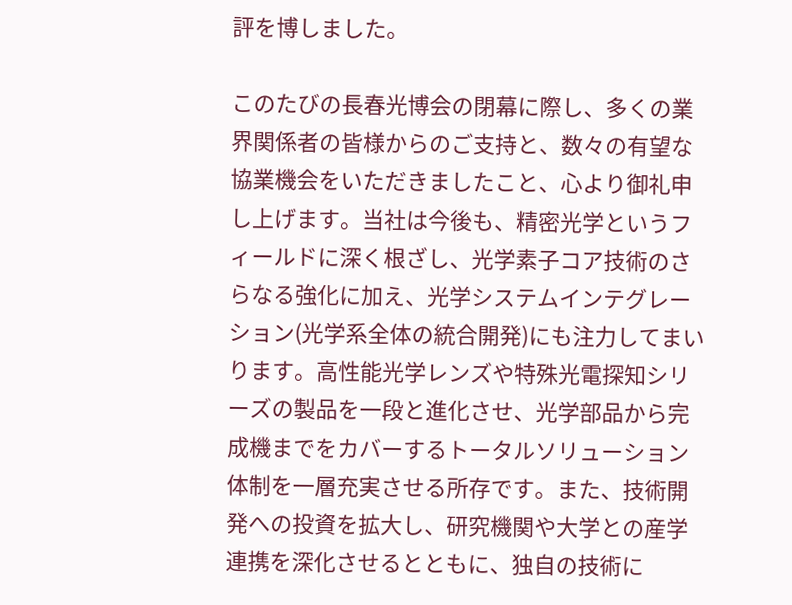評を博しました。

このたびの長春光博会の閉幕に際し、多くの業界関係者の皆様からのご支持と、数々の有望な協業機会をいただきましたこと、心より御礼申し上げます。当社は今後も、精密光学というフィールドに深く根ざし、光学素子コア技術のさらなる強化に加え、光学システムインテグレーション(光学系全体の統合開発)にも注力してまいります。高性能光学レンズや特殊光電探知シリーズの製品を一段と進化させ、光学部品から完成機までをカバーするトータルソリューション体制を一層充実させる所存です。また、技術開発への投資を拡大し、研究機関や大学との産学連携を深化させるとともに、独自の技術に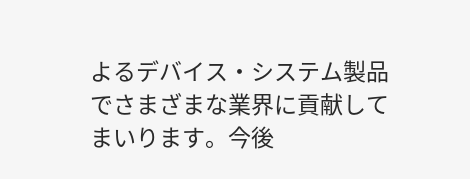よるデバイス・システム製品でさまざまな業界に貢献してまいります。今後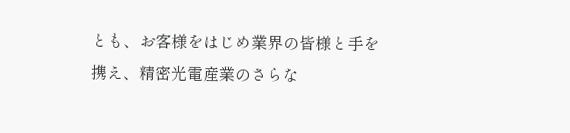とも、お客様をはじめ業界の皆様と手を携え、精密光電産業のさらな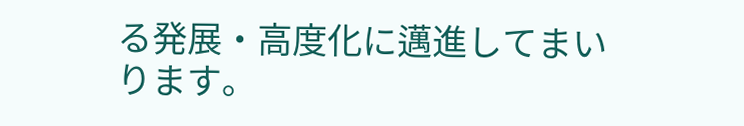る発展・高度化に邁進してまいります。